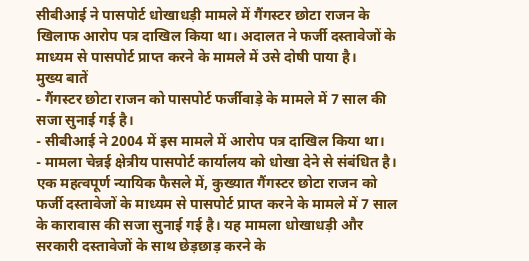सीबीआई ने पासपोर्ट धोखाधड़ी मामले में गैंगस्टर छोटा राजन के खिलाफ आरोप पत्र दाखिल किया था। अदालत ने फर्जी दस्तावेजों के माध्यम से पासपोर्ट प्राप्त करने के मामले में उसे दोषी पाया है।
मुख्य बातें
- गैंगस्टर छोटा राजन को पासपोर्ट फर्जीवाड़े के मामले में 7 साल की सजा सुनाई गई है।
- सीबीआई ने 2004 में इस मामले में आरोप पत्र दाखिल किया था।
- मामला चेन्नई क्षेत्रीय पासपोर्ट कार्यालय को धोखा देने से संबंधित है।
एक महत्वपूर्ण न्यायिक फैसले में, कुख्यात गैंगस्टर छोटा राजन को फर्जी दस्तावेजों के माध्यम से पासपोर्ट प्राप्त करने के मामले में 7 साल के कारावास की सजा सुनाई गई है। यह मामला धोखाधड़ी और सरकारी दस्तावेजों के साथ छेड़छाड़ करने के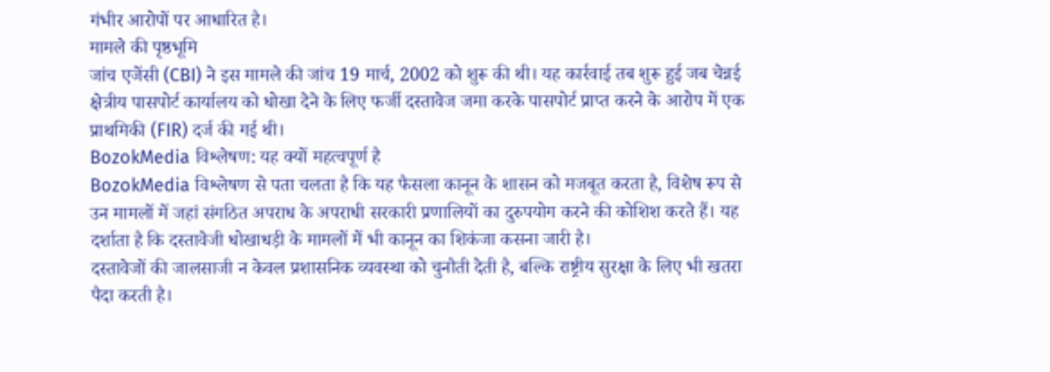गंभीर आरोपों पर आधारित है।
मामले की पृष्ठभूमि
जांच एजेंसी (CBI) ने इस मामले की जांच 19 मार्च, 2002 को शुरू की थी। यह कार्रवाई तब शुरू हुई जब चेन्नई क्षेत्रीय पासपोर्ट कार्यालय को धोखा देने के लिए फर्जी दस्तावेज जमा करके पासपोर्ट प्राप्त करने के आरोप में एक प्राथमिकी (FIR) दर्ज की गई थी।
BozokMedia विश्लेषण: यह क्यों महत्वपूर्ण है
BozokMedia विश्लेषण से पता चलता है कि यह फैसला कानून के शासन को मजबूत करता है, विशेष रूप से उन मामलों में जहां संगठित अपराध के अपराधी सरकारी प्रणालियों का दुरुपयोग करने की कोशिश करते हैं। यह दर्शाता है कि दस्तावेजी धोखाधड़ी के मामलों में भी कानून का शिकंजा कसना जारी है।
दस्तावेजों की जालसाजी न केवल प्रशासनिक व्यवस्था को चुनौती देती है, बल्कि राष्ट्रीय सुरक्षा के लिए भी खतरा पैदा करती है।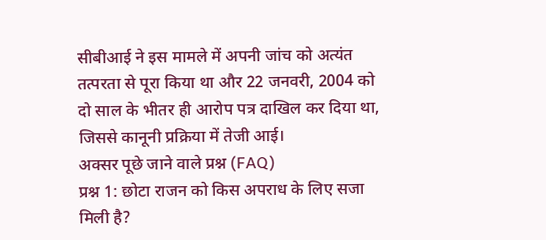सीबीआई ने इस मामले में अपनी जांच को अत्यंत तत्परता से पूरा किया था और 22 जनवरी, 2004 को दो साल के भीतर ही आरोप पत्र दाखिल कर दिया था, जिससे कानूनी प्रक्रिया में तेजी आई।
अक्सर पूछे जाने वाले प्रश्न (FAQ)
प्रश्न 1: छोटा राजन को किस अपराध के लिए सजा मिली है?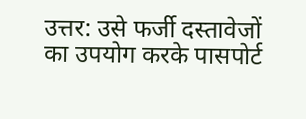उत्तर: उसे फर्जी दस्तावेजों का उपयोग करके पासपोर्ट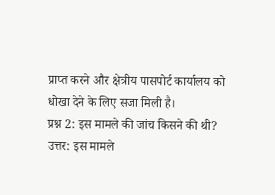प्राप्त करने और क्षेत्रीय पासपोर्ट कार्यालय को धोखा देने के लिए सजा मिली है।
प्रश्न 2: इस मामले की जांच किसने की थी?
उत्तर: इस मामले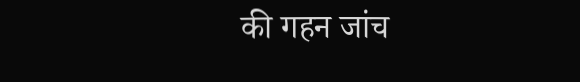की गहन जांच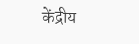केंद्रीय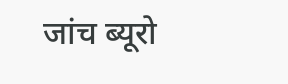जांच ब्यूरो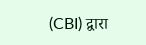(CBI) द्वारा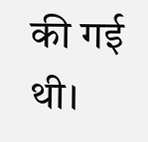की गई थी।